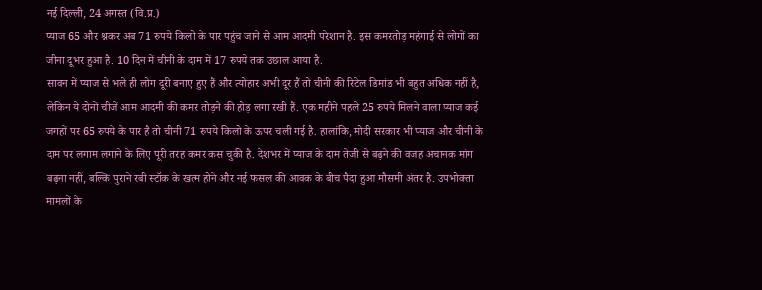नई दिल्ली, 24 अगस्त (वि.प्र.)
प्याज 65 और श्नकर अब 71 रुपये किलो के पार पहुंच जाने से आम आदमी परेशान है. इस कमरतोड़ महंगाई से लोगों का जीना दूभर हुआ है. 10 दिन में चीनी के दाम में 17 रुपये तक उछाल आया है.
सावन में प्याज से भले ही लोग दूरी बनाए हुए हैं और त्योहार अभी दूर हैं तो चीनी की रिटेल डिमांड भी बहुत अधिक नहीं है, लेकिन ये दोनों चीजें आम आदमी की कमर तोड़ने की होड़ लगा रखी हैं. एक महीने पहले 25 रुपये मिलने वाला प्याज कई जगहों पर 65 रुपये के पार है तो चीनी 71 रुपये किलो के ऊपर चली गई है. हालांकि, मोदी सरकार भी प्याज और चीनी के दाम पर लगाम लगाने के लिए पूरी तरह कमर कस चुकी है. देशभर में प्याज के दाम तेजी से बढ़ने की वजह अचानक मांग बढ़ना नहीं, बल्कि पुराने रबी स्टॉक के खत्म होने और नई फसल की आवक के बीच पैदा हुआ मौसमी अंतर है. उपभोक्ता मामलों के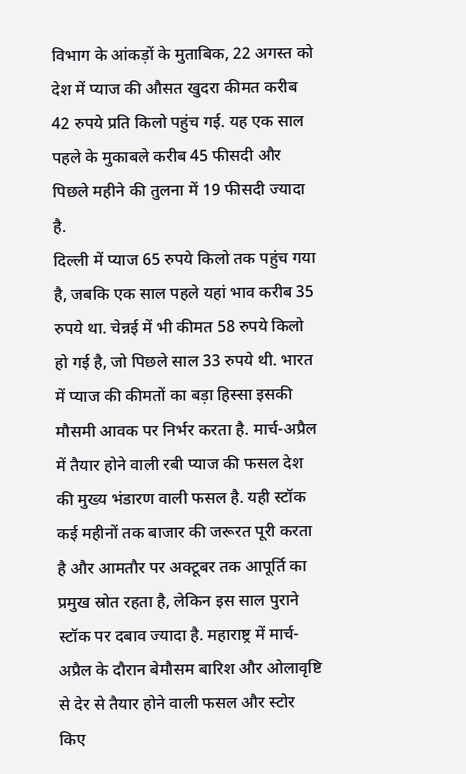विभाग के आंकड़ों के मुताबिक, 22 अगस्त को देश में प्याज की औसत खुदरा कीमत करीब 42 रुपये प्रति किलो पहुंच गई. यह एक साल पहले के मुकाबले करीब 45 फीसदी और पिछले महीने की तुलना में 19 फीसदी ज्यादा है.
दिल्ली में प्याज 65 रुपये किलो तक पहुंच गया है, जबकि एक साल पहले यहां भाव करीब 35 रुपये था. चेन्नई में भी कीमत 58 रुपये किलो हो गई है, जो पिछले साल 33 रुपये थी. भारत में प्याज की कीमतों का बड़ा हिस्सा इसकी मौसमी आवक पर निर्भर करता है. मार्च-अप्रैल में तैयार होने वाली रबी प्याज की फसल देश की मुख्य भंडारण वाली फसल है. यही स्टॉक कई महीनों तक बाजार की जरूरत पूरी करता है और आमतौर पर अक्टूबर तक आपूर्ति का प्रमुख स्रोत रहता है, लेकिन इस साल पुराने स्टॉक पर दबाव ज्यादा है. महाराष्ट्र में मार्च-अप्रैल के दौरान बेमौसम बारिश और ओलावृष्टि से देर से तैयार होने वाली फसल और स्टोर किए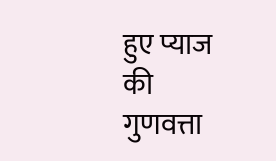हुए प्याज की गुणवत्ता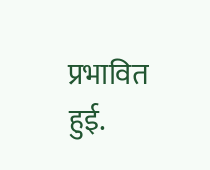प्रभावित हुई.